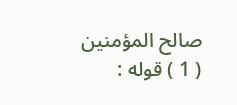صالح المؤمنين ( 1 ) قوله :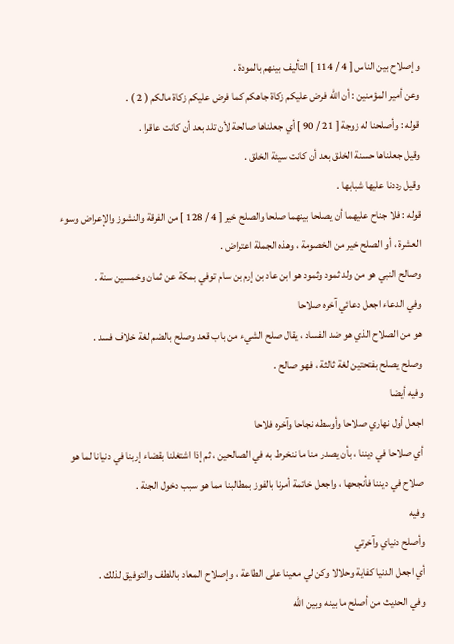وإصلاح بين الناس [ 4 / 114 ] التأليف بينهم بالمودة .
وعن أمير المؤمنين : أن الله فرض عليكم زكاة جاهكم كما فرض عليكم زكاة مالكم ( 2 ) .
قوله : وأصلحنا له زوجة [ 21 / 90 ] أي جعلناها صالحة لأن تلد بعد أن كانت عاقرا .
وقيل جعلناها حسنة الخلق بعد أن كانت سيئة الخلق .
وقيل رددنا عليها شبابها .
قوله : فلا جناح عليهما أن يصلحا بينهما صلحا والصلح خير [ 4 / 128 ] من الفرقة والنشوز والإعراض وسوء العشرة ، أو الصلح خير من الخصومة ، وهذه الجملة اعتراض .
وصالح النبي هو من ولد ثمود وثمود هو ابن عاد بن إرم بن سام توفي بمكة عن ثمان وخمسين سنة .
وفي الدعاء اجعل دعائي آخره صلاحا
هو من الصلاح الذي هو ضد الفساد ، يقال صلح الشيء من باب قعد وصلح بالضم لغة خلاف فسد .
وصلح يصلح بفتحتين لغة ثالثة ، فهو صالح .
وفيه أيضا
اجعل أول نهاري صلاحا وأوسطه نجاحا وآخره فلاحا
أي صلاحا في ديننا ، بأن يصدر منا ما ننخرط به في الصالحين ، ثم إذا اشتغلنا بقضاء إربنا في دنيانا لما هو صلاح في ديننا فأنجحها ، واجعل خاتمة أمرنا بالفوز بمطالبنا مما هو سبب دخول الجنة .
وفيه
وأصلح دنياي وآخرتي
أي اجعل الدنيا كفاية وحلالا وكن لي معينا على الطاعة ، وإصلاح المعاد باللطف والتوفيق لذلك .
وفي الحديث من أصلح ما بينه وبين الله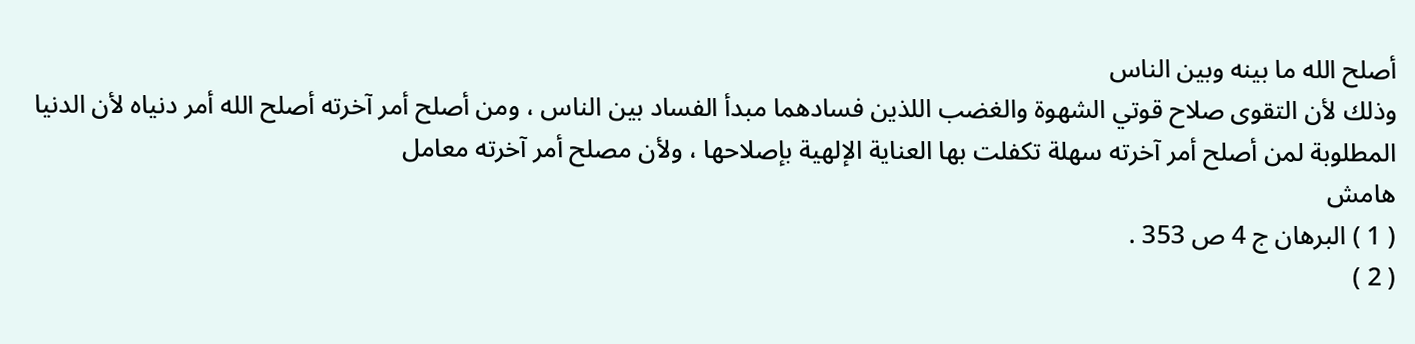أصلح الله ما بينه وبين الناس
وذلك لأن التقوى صلاح قوتي الشهوة والغضب اللذين فسادهما مبدأ الفساد بين الناس ، ومن أصلح أمر آخرته أصلح الله أمر دنياه لأن الدنيا المطلوبة لمن أصلح أمر آخرته سهلة تكفلت بها العناية الإلهية بإصلاحها ، ولأن مصلح أمر آخرته معامل
هامش
( 1 ) البرهان ج 4 ص 353 .
( 2 )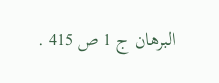البرهان ج 1 ص 415 .